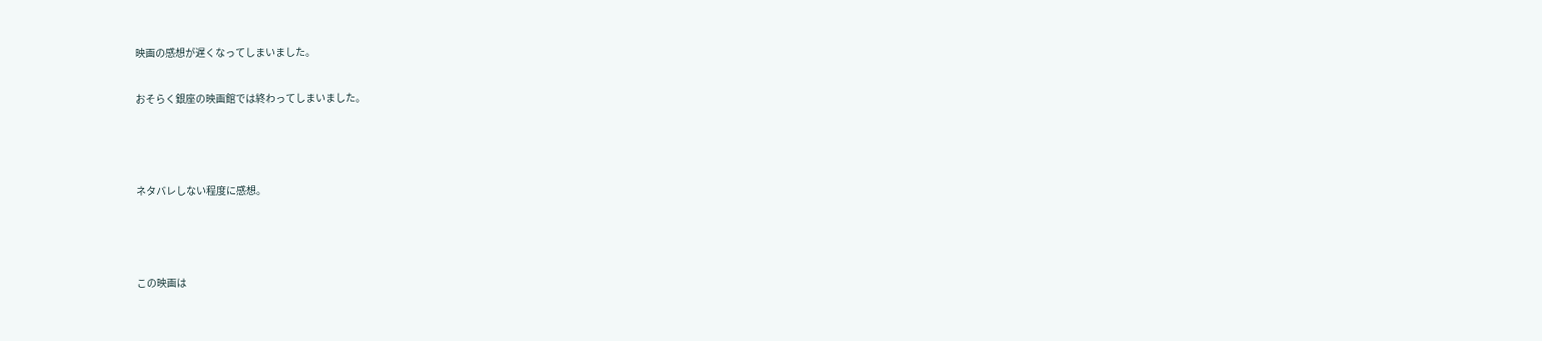映画の感想が遅くなってしまいました。

おそらく銀座の映画館では終わってしまいました。



ネタバレしない程度に感想。



この映画は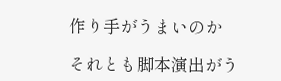作り手がうまいのか

それとも脚本演出がう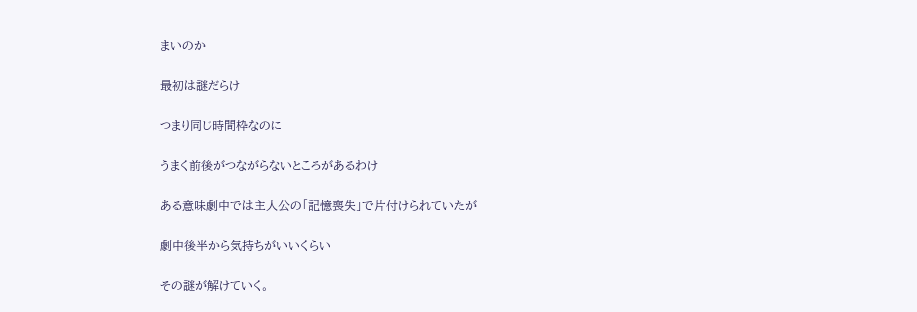まいのか

最初は謎だらけ

つまり同じ時間枠なのに

うまく前後がつながらないところがあるわけ

ある意味劇中では主人公の「記憶喪失」で片付けられていたが

劇中後半から気持ちがいいくらい

その謎が解けていく。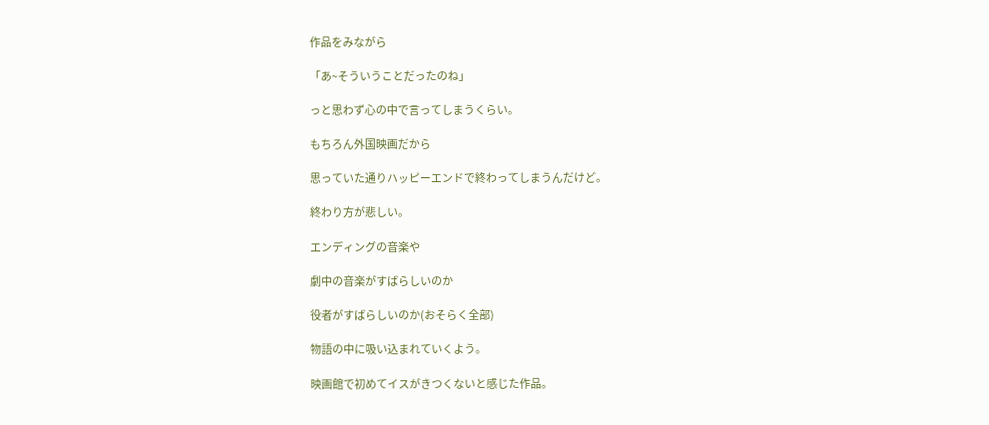作品をみながら

「あ~そういうことだったのね」

っと思わず心の中で言ってしまうくらい。

もちろん外国映画だから

思っていた通りハッピーエンドで終わってしまうんだけど。

終わり方が悲しい。

エンディングの音楽や

劇中の音楽がすばらしいのか

役者がすばらしいのか(おそらく全部)

物語の中に吸い込まれていくよう。

映画館で初めてイスがきつくないと感じた作品。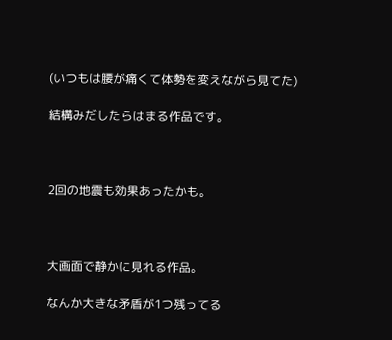(いつもは腰が痛くて体勢を変えながら見てた)

結構みだしたらはまる作品です。



2回の地震も効果あったかも。



大画面で静かに見れる作品。

なんか大きな矛盾が1つ残ってる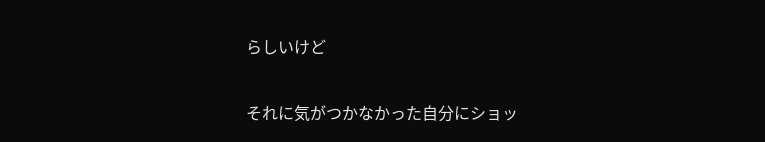らしいけど

それに気がつかなかった自分にショッ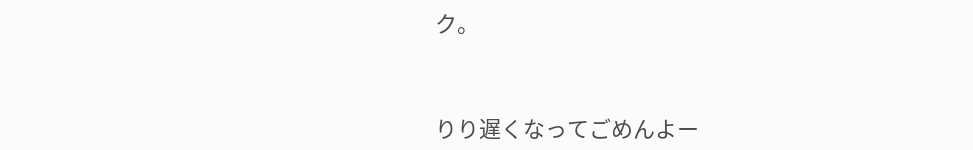ク。



りり遅くなってごめんよー